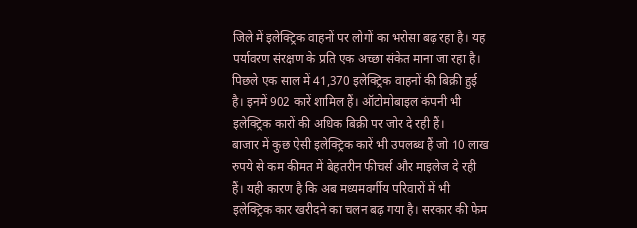जिले में इलेक्ट्रिक वाहनों पर लोगों का भरोसा बढ़ रहा है। यह पर्यावरण संरक्षण के प्रति एक अच्छा संकेत माना जा रहा है। पिछले एक साल में 41,370 इलेक्ट्रिक वाहनों की बिक्री हुई है। इनमें 902 कारें शामिल हैं। ऑटोमोबाइल कंपनी भी इलेक्ट्रिक कारों की अधिक बिक्री पर जोर दे रही हैं।
बाजार में कुछ ऐसी इलेक्ट्रिक कारें भी उपलब्ध हैं जो 10 लाख रुपये से कम कीमत में बेहतरीन फीचर्स और माइलेज दे रही हैं। यही कारण है कि अब मध्यमवर्गीय परिवारों में भी इलेक्ट्रिक कार खरीदने का चलन बढ़ गया है। सरकार की फेम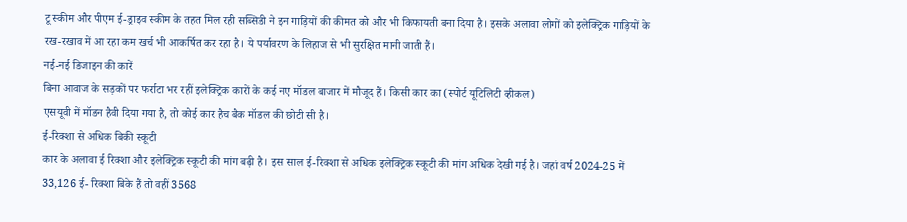टू स्कीम और पीएम ई-ड्राइव स्कीम के तहत मिल रही सब्सिडी ने इन गाड़ियों की कीमत को और भी किफायती बना दिया है। इसके अलावा लोगों को इलेक्ट्रिक गाड़ियों के रख-रखाव में आ रहा कम खर्च भी आकर्षित कर रहा है। ये पर्यावरण के लिहाज से भी सुरक्षित मानी जाती हैं।
नई-नई डिजाइन की कारें
बिना आवाज के सड़कों पर फर्राटा भर रहीं इलेक्ट्रिक कारों के कई नए मॉडल बाजार में मौजूद हैं। किसी कार का (स्पोर्ट यूटिलिटी व्हीकल)
एसयूवी में मॉडन हैवी दिया गया है, तो कोई कार हैच बैक मॉडल की छोटी सी है।
ई-रिक्शा से अधिक बिकी स्कूटी
कार के अलावा ई रिक्शा और इलेक्ट्रिक स्कूटी की मांग बढ़ी है। इस साल ई-रिक्शा से अधिक इलेक्ट्रिक स्कूटी की मांग अधिक देखी गई है। जहां वर्ष 2024-25 में 33,126 ई- रिक्शा बिके हैं तो वहीं 3568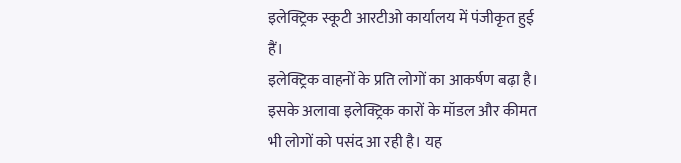इलेक्ट्रिक स्कूटी आरटीओ कार्यालय में पंजीकृत हुई हैं।
इलेक्ट्रिक वाहनों के प्रति लोगों का आकर्षण बढ़ा है। इसके अलावा इलेक्ट्रिक कारों के मॉडल और कीमत भी लोगों को पसंद आ रही है। यह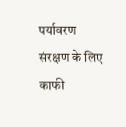पर्यावरण संरक्षण के लिए काफी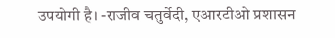उपयोगी है। -राजीव चतुर्वेदी, एआरटीओ प्रशासन